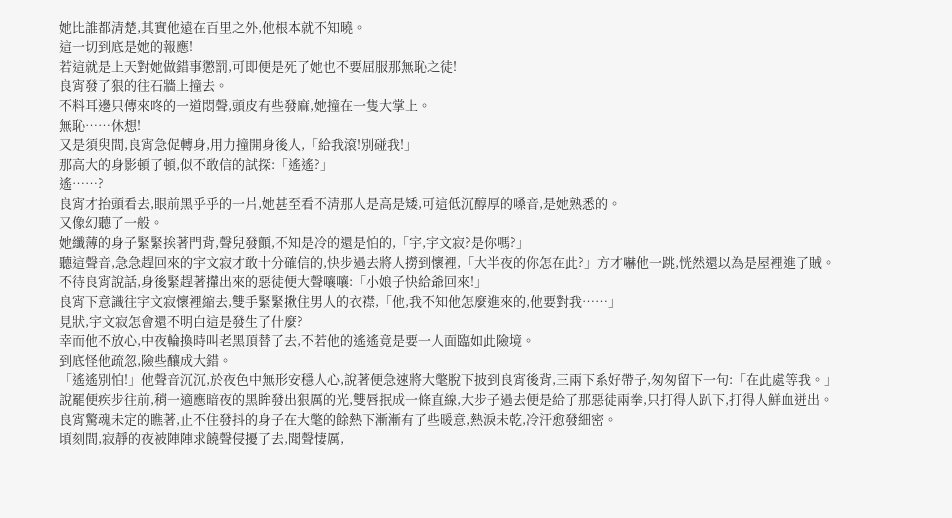她比誰都清楚,其實他遠在百里之外,他根本就不知曉。
這一切到底是她的報應!
若這就是上天對她做錯事懲罰,可即便是死了她也不要屈服那無恥之徒!
良宵發了狠的往石牆上撞去。
不料耳邊只傳來咚的一道悶聲,頭皮有些發麻,她撞在一隻大掌上。
無恥……休想!
又是須臾間,良宵急促轉身,用力撞開身後人,「給我滾!別碰我!」
那高大的身影頓了頓,似不敢信的試探:「遙遙?」
遙……?
良宵才抬頭看去,眼前黑乎乎的一片,她甚至看不清那人是高是矮,可這低沉醇厚的嗓音,是她熟悉的。
又像幻聽了一般。
她纖薄的身子緊緊挨著門背,聲兒發顫,不知是冷的還是怕的,「宇,宇文寂?是你嗎?」
聽這聲音,急急趕回來的宇文寂才敢十分確信的,快步過去將人撈到懷裡,「大半夜的你怎在此?」方才嚇他一跳,恍然還以為是屋裡進了賊。
不待良宵說話,身後緊趕著攆出來的惡徒便大聲嚷嚷:「小娘子快給爺回來!」
良宵下意識往宇文寂懷裡縮去,雙手緊緊揪住男人的衣襟,「他,我不知他怎麼進來的,他要對我……」
見狀,宇文寂怎會還不明白這是發生了什麼?
幸而他不放心,中夜輪換時叫老黑頂替了去,不若他的遙遙竟是要一人面臨如此險境。
到底怪他疏忽,險些釀成大錯。
「遙遙別怕!」他聲音沉沉,於夜色中無形安穩人心,說著便急速將大氅脫下披到良宵後背,三兩下系好帶子,匆匆留下一句:「在此處等我。」
說罷便疾步往前,稍一適應暗夜的黑眸發出狠厲的光,雙唇抿成一條直線,大步子過去便是給了那惡徒兩拳,只打得人趴下,打得人鮮血迸出。
良宵驚魂未定的瞧著,止不住發抖的身子在大氅的餘熱下漸漸有了些暖意,熱淚未乾,冷汗愈發細密。
頃刻間,寂靜的夜被陣陣求饒聲侵擾了去,聞聲悽厲,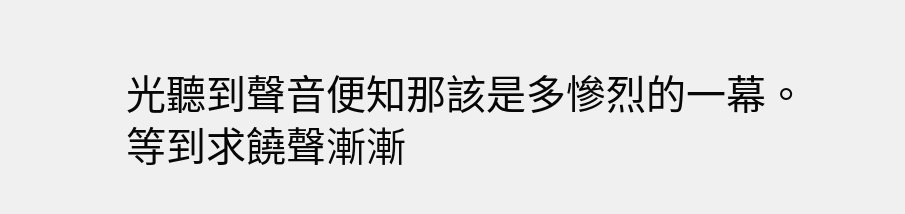光聽到聲音便知那該是多慘烈的一幕。
等到求饒聲漸漸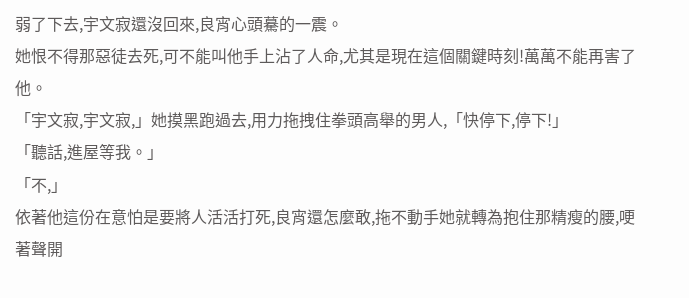弱了下去,宇文寂還沒回來,良宵心頭驀的一震。
她恨不得那惡徒去死,可不能叫他手上沾了人命,尤其是現在這個關鍵時刻!萬萬不能再害了他。
「宇文寂,宇文寂,」她摸黑跑過去,用力拖拽住拳頭高舉的男人,「快停下,停下!」
「聽話,進屋等我。」
「不,」
依著他這份在意怕是要將人活活打死,良宵還怎麼敢,拖不動手她就轉為抱住那精瘦的腰,哽著聲開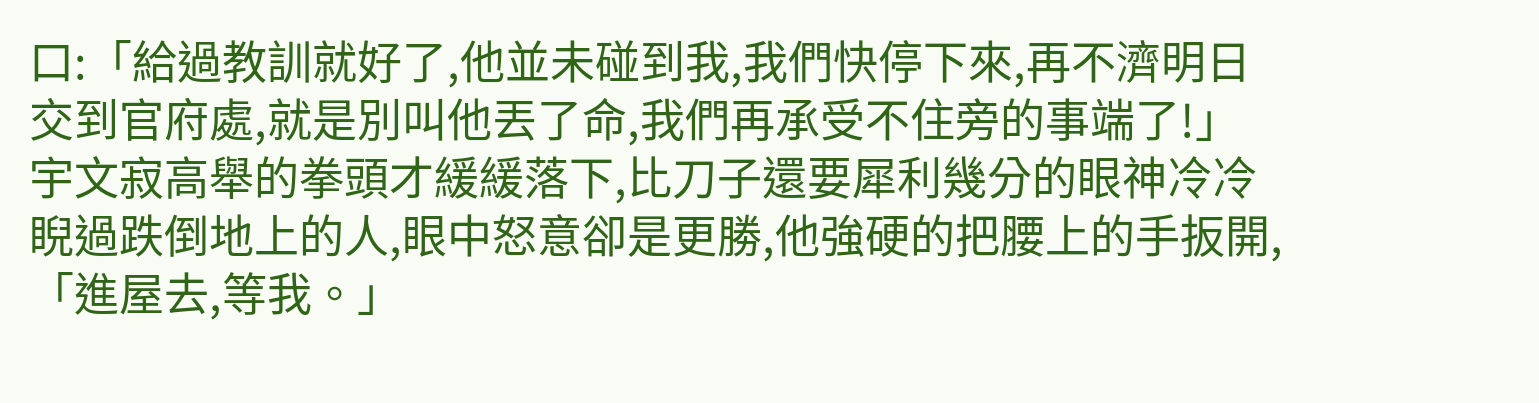口:「給過教訓就好了,他並未碰到我,我們快停下來,再不濟明日交到官府處,就是別叫他丟了命,我們再承受不住旁的事端了!」
宇文寂高舉的拳頭才緩緩落下,比刀子還要犀利幾分的眼神冷冷睨過跌倒地上的人,眼中怒意卻是更勝,他強硬的把腰上的手扳開,「進屋去,等我。」